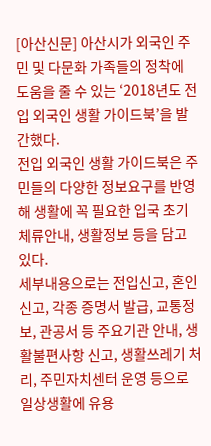[아산신문] 아산시가 외국인 주민 및 다문화 가족들의 정착에 도움을 줄 수 있는 ‘2018년도 전입 외국인 생활 가이드북’을 발간했다.
전입 외국인 생활 가이드북은 주민들의 다양한 정보요구를 반영해 생활에 꼭 필요한 입국 초기 체류안내, 생활정보 등을 담고 있다.
세부내용으로는 전입신고, 혼인신고, 각종 증명서 발급, 교통정보, 관공서 등 주요기관 안내, 생활불편사항 신고, 생활쓰레기 처리, 주민자치센터 운영 등으로 일상생활에 유용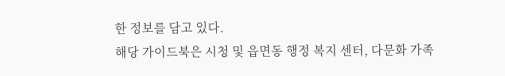한 정보를 담고 있다.
해당 가이드북은 시청 및 읍면동 행정 복지 센터, 다문화 가족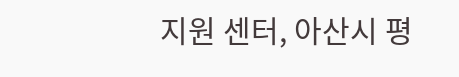지원 센터, 아산시 평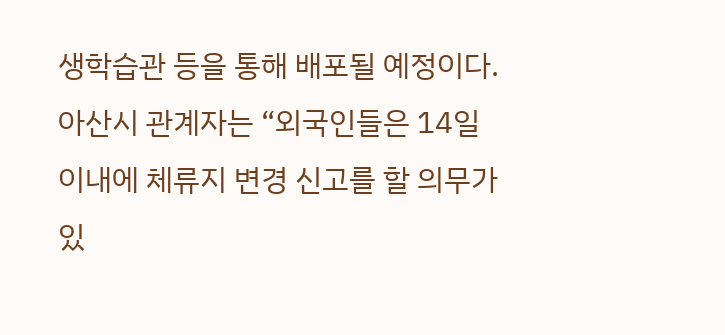생학습관 등을 통해 배포될 예정이다.
아산시 관계자는 “외국인들은 14일 이내에 체류지 변경 신고를 할 의무가 있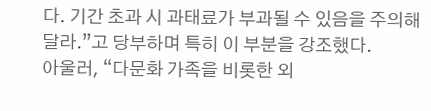다. 기간 초과 시 과태료가 부과될 수 있음을 주의해 달라.”고 당부하며 특히 이 부분을 강조했다.
아울러, “다문화 가족을 비롯한 외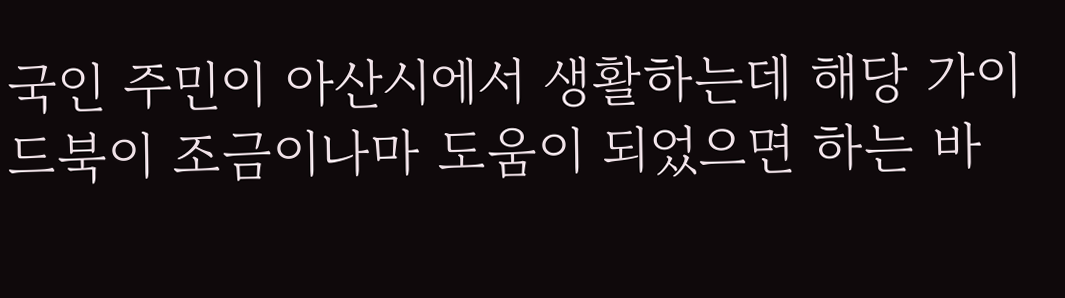국인 주민이 아산시에서 생활하는데 해당 가이드북이 조금이나마 도움이 되었으면 하는 바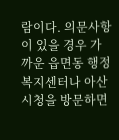람이다. 의문사항이 있을 경우 가까운 읍면동 행정복지센터나 아산시청을 방문하면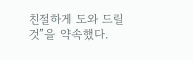친절하게 도와 드릴 것”을 약속했다.